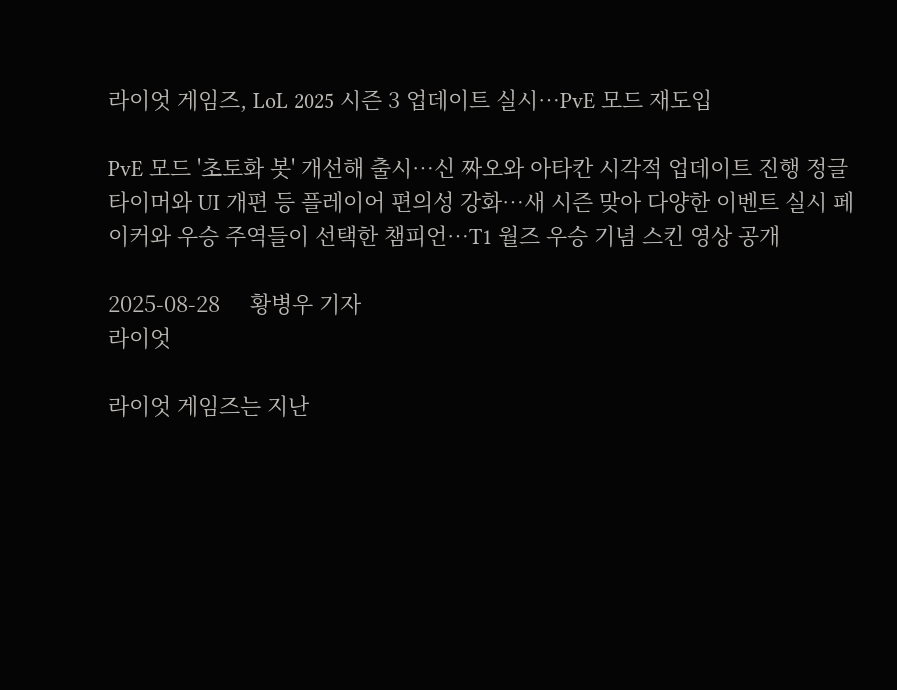라이엇 게임즈, LoL 2025 시즌 3 업데이트 실시…PvE 모드 재도입

PvE 모드 '초토화 봇' 개선해 출시…신 짜오와 아타칸 시각적 업데이트 진행 정글 타이머와 UI 개편 등 플레이어 편의성 강화…새 시즌 맞아 다양한 이벤트 실시 페이커와 우승 주역들이 선택한 챔피언…T1 월즈 우승 기념 스킨 영상 공개

2025-08-28     황병우 기자
라이엇

라이엇 게임즈는 지난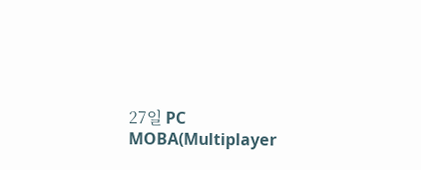27일 PC MOBA(Multiplayer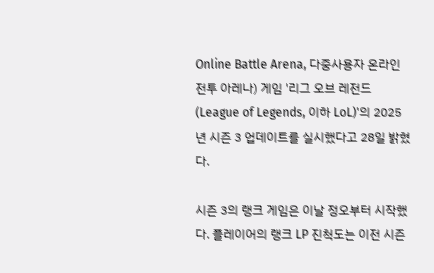Online Battle Arena, 다중사용자 온라인 전투 아레나) 게임 '리그 오브 레전드(League of Legends, 이하 LoL)'의 2025년 시즌 3 업데이트를 실시했다고 28일 밝혔다.

시즌 3의 랭크 게임은 이날 정오부터 시작했다. 플레이어의 랭크 LP 진척도는 이전 시즌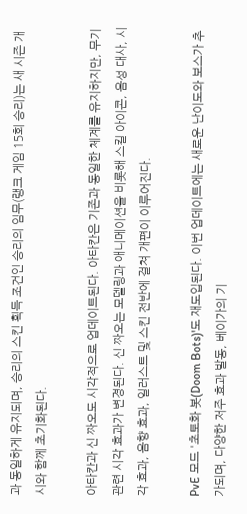과 동일하게 유지되며, 승리의 스킨 획득 조건인 승리의 임무(랭크 게임 15회 승리)는 새 시즌 개시와 함께 초기화된다.

아타칸과 신 짜오도 시각적으로 업데이트된다. 아타칸은 기존과 동일한 체계를 유지하지만, 무기 관련 시각 효과가 변경된다. 신 짜오는 모델링과 애니메이션을 비롯해 스킬 아이콘, 음성 대사, 시각 효과, 음향 효과, 일러스트 및 스킨 전반에 걸쳐 개편이 이루어진다.

PvE 모드 '초토화 봇(Doom Bots)'도 재도입된다. 이번 업데이트에는 새로운 난이도와 보스가 추가되며, 다양한 저주 효과 발동, 베이가의 기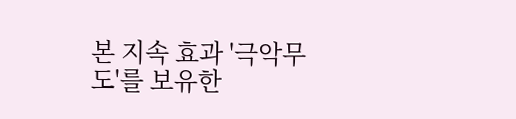본 지속 효과 '극악무도'를 보유한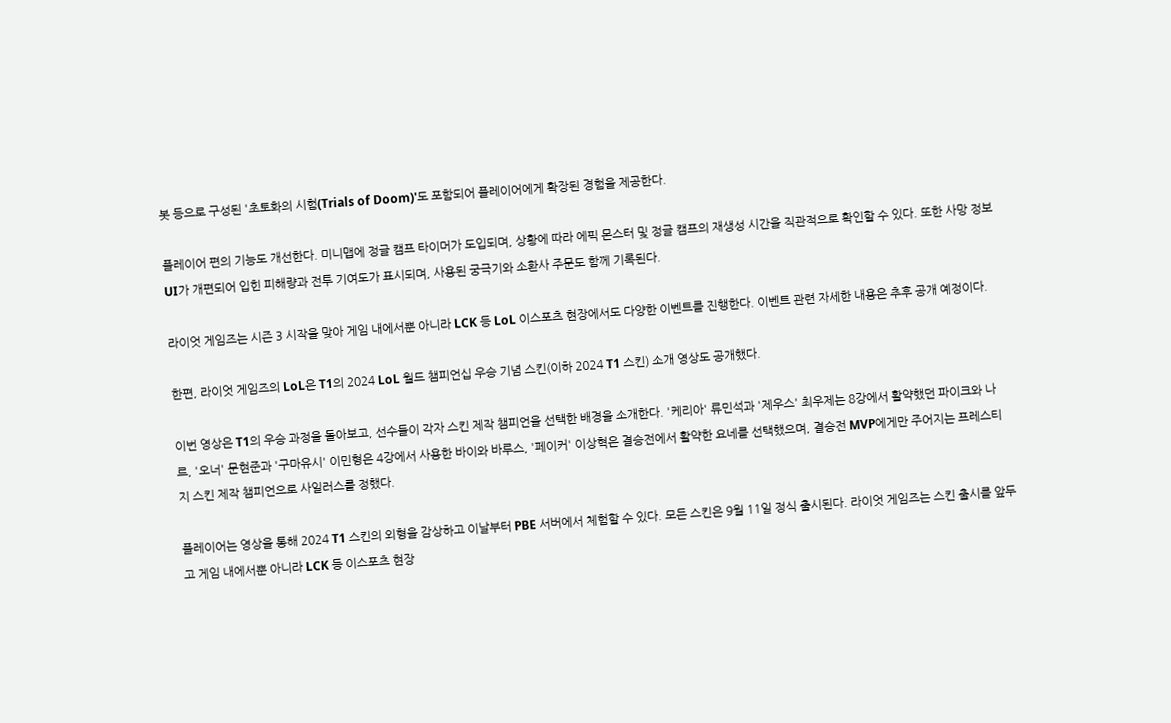봇 등으로 구성된 '초토화의 시험(Trials of Doom)'도 포함되어 플레이어에게 확장된 경험을 제공한다.

플레이어 편의 기능도 개선한다. 미니맵에 정글 캠프 타이머가 도입되며, 상황에 따라 에픽 몬스터 및 정글 캠프의 재생성 시간을 직관적으로 확인할 수 있다. 또한 사망 정보 UI가 개편되어 입힌 피해량과 전투 기여도가 표시되며, 사용된 궁극기와 소환사 주문도 함께 기록된다.

라이엇 게임즈는 시즌 3 시작을 맞아 게임 내에서뿐 아니라 LCK 등 LoL 이스포츠 현장에서도 다양한 이벤트를 진행한다. 이벤트 관련 자세한 내용은 추후 공개 예정이다.

한편, 라이엇 게임즈의 LoL은 T1의 2024 LoL 월드 챔피언십 우승 기념 스킨(이하 2024 T1 스킨) 소개 영상도 공개했다.

이번 영상은 T1의 우승 과정을 돌아보고, 선수들이 각자 스킨 제작 챔피언을 선택한 배경을 소개한다. '케리아' 류민석과 '제우스' 최우제는 8강에서 활약했던 파이크와 나르, '오너' 문현준과 '구마유시' 이민형은 4강에서 사용한 바이와 바루스, '페이커' 이상혁은 결승전에서 활약한 요네를 선택했으며, 결승전 MVP에게만 주어지는 프레스티지 스킨 제작 챔피언으로 사일러스를 정했다.

플레이어는 영상을 통해 2024 T1 스킨의 외형을 감상하고 이날부터 PBE 서버에서 체험할 수 있다. 모든 스킨은 9월 11일 정식 출시된다. 라이엇 게임즈는 스킨 출시를 앞두고 게임 내에서뿐 아니라 LCK 등 이스포츠 현장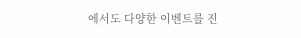에서도 다양한 이벤트를 진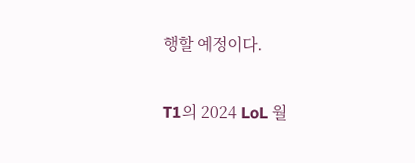행할 예정이다.

T1의 2024 LoL 월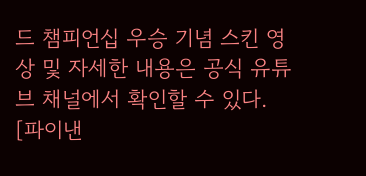드 챔피언십 우승 기념 스킨 영상 및 자세한 내용은 공식 유튜브 채널에서 확인할 수 있다. [파이낸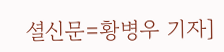셜신문=황병우 기자]